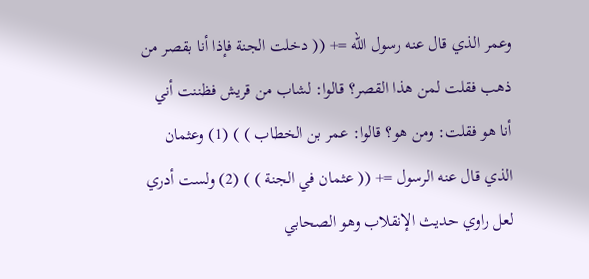وعمر الذي قال عنه رسول الله =+ (( دخلت الجنة فإذا أنا بقصر من ذهب فقلت لمن هذا القصر؟ قالوا: لشاب من قريش فظننت أني أنا هو فقلت: ومن هو؟ قالوا: عمر بن الخطاب ) ) (1) وعثمان الذي قال عنه الرسول =+ (( عثمان في الجنة ) ) (2) ولست أدري لعل راوي حديث الإنقلاب وهو الصحابي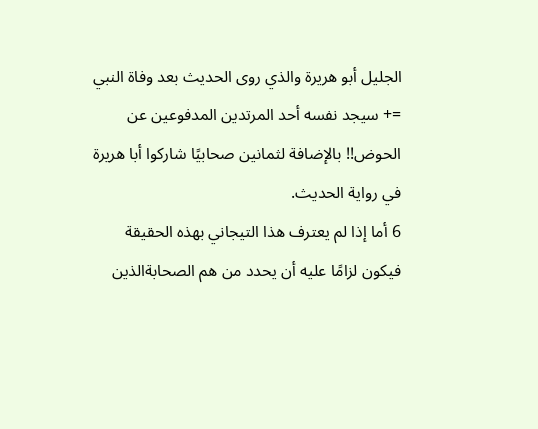الجليل أبو هريرة والذي روى الحديث بعد وفاة النبي =+ سيجد نفسه أحد المرتدين المدفوعين عن الحوض!! بالإضافة لثمانين صحابيًا شاركوا أبا هريرة في رواية الحديث.
6 أما إذا لم يعترف هذا التيجاني بهذه الحقيقة فيكون لزامًا عليه أن يحدد من هم الصحابةالذين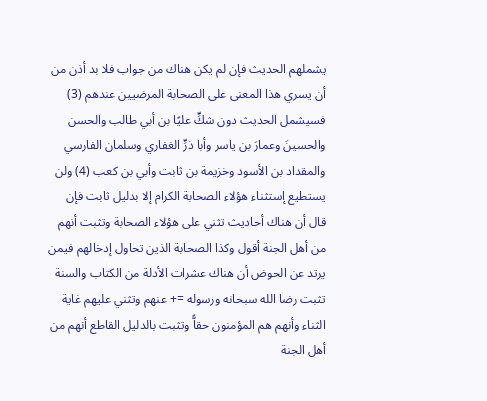يشملهم الحديث فإن لم يكن هناك من جواب فلا بد أذن من أن يسري هذا المعنى على الصحابة المرضيين عندهم (3) فسيشمل الحديث دون شكٍّ عليًا بن أبي طالب والحسن والحسينَ وعمارَ بن ياسر وأبا ذرٍّ الغفاري وسلمان الفارسي والمقداد بن الأسود وخزيمة بن ثابت وأبي بن كعب (4) ولن يستطيع إستثناء هؤلاء الصحابة الكرام إلا بدليل ثابت فإن قال أن هناك أحاديث تثني على هؤلاء الصحابة وتثبت أنهم من أهل الجنة أقول وكذا الصحابة الذين تحاول إدخالهم فيمن يرتد عن الحوض أن هناك عشرات الأدلة من الكتاب والسنة تثبت رضا الله سبحانه ورسوله =+ عنهم وتثني عليهم غاية الثناء وأنهم هم المؤمنون حقاًّ وتثبت بالدليل القاطع أنهم من أهل الجنة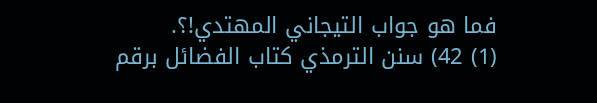فما هو جواب التيجاني المهتدي!؟.
(1) 42) سنن الترمذي كتاب الفضائل برقم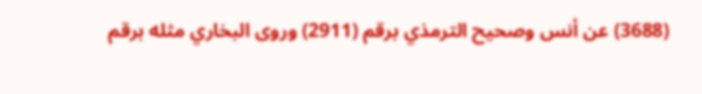(3688) عن أنس وصحيح الترمذي برقم (2911) وروى البخاري مثله برقم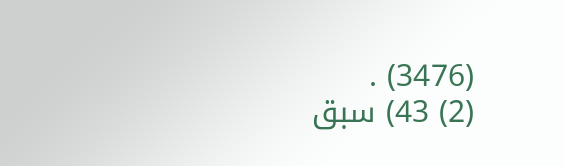(3476) .
(2) 43) سبق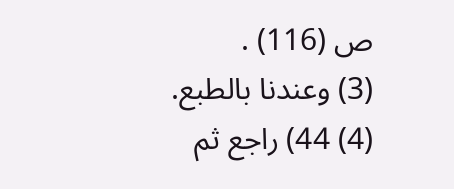ص (116) .
(3) وعندنا بالطبع.
(4) 44) راجع ثم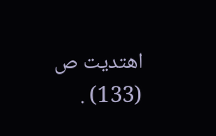اهتديت ص (133) .